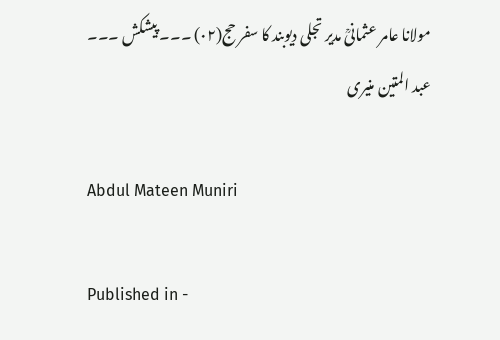مولانا عامر عثمانیؒ مدیر تجلی دیوبند کا سفر حج(۰۲) ۔۔۔ پیشکش ۔۔۔ عبد المتین منیری

Abdul Mateen Muniri

Published in -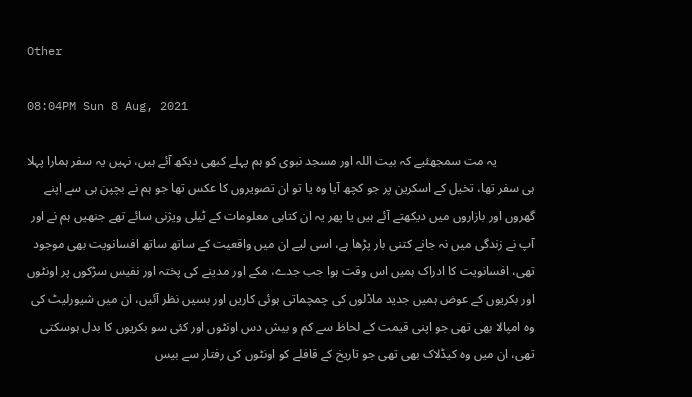Other

08:04PM Sun 8 Aug, 2021

            یہ مت سمجھئیے کہ بیت اللہ اور مسجد نبوی کو ہم پہلے کبھی دیکھ آئے ہیں، نہیں یہ سفر ہمارا پہلا ہی سفر تھا، تخیل کے اسکرین پر جو کچھ آیا وہ یا تو ان تصویروں کا عکس تھا جو ہم نے بچپن ہی سے اپنے گھروں اور بازاروں میں دیکھتے آئے ہیں یا پھر یہ ان کتابی معلومات کے ٹیلی ویژنی سائے تھے جنھیں ہم نے اور آپ نے زندگی میں نہ جانے کتنی بار پڑھا ہے، اسی لیے ان میں واقعیت کے ساتھ ساتھ افسانویت بھی موجود تھی، افسانویت کا ادراک ہمیں اس وقت ہوا جب جدے، مکے اور مدینے کی پختہ اور نفیس سڑکوں پر اونٹوں اور بکریوں کے عوض ہمیں جدید ماڈلوں کی چمچماتی ہوئی کاریں اور بسیں نظر آئیں، ان میں شیورلیٹ کی وہ امپالا بھی تھی جو اپنی قیمت کے لحاظ سے کم و بیش دس اونٹوں اور کئی سو بکریوں کا بدل ہوسکتی تھی، ان میں وہ کیڈلاک بھی تھی جو تاریخ کے قافلے کو اونٹوں کی رفتار سے بیس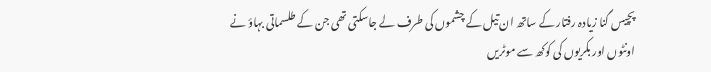پچیس گنا زیادہ رفتار کے ساتھ ان تیل کے چشموں کی طرف لے جاسکتی تھی جن کے طلسماتی بہاؤ نے اونٹوں اور بکریوں کی کوکھ سے موٹریں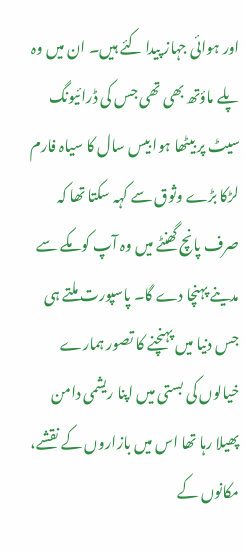اور ہوائی جہاز پیدا کئے ہیں۔ ان میں وہ پلے ماؤتھ بھی تھی جس کی ڈرائیونگ سیٹ پر بیٹھا ہوا بیس سال کا سیاہ فارم لڑکا بڑے وثوق سے کہہ سکتا تھا کہ صرف پانچ گھنٹے میں وہ آپ کو مکے سے مدینے پہنچا دے گا۔ پاسپورت ملتے ہی جس دنیا میں پہنچنے کا تصور ہمارے خیالوں کی بستی میں اپنا ریشمی دامن پھیلا رہا تھا اس میں بازاروں کے نقشے، مکانوں کے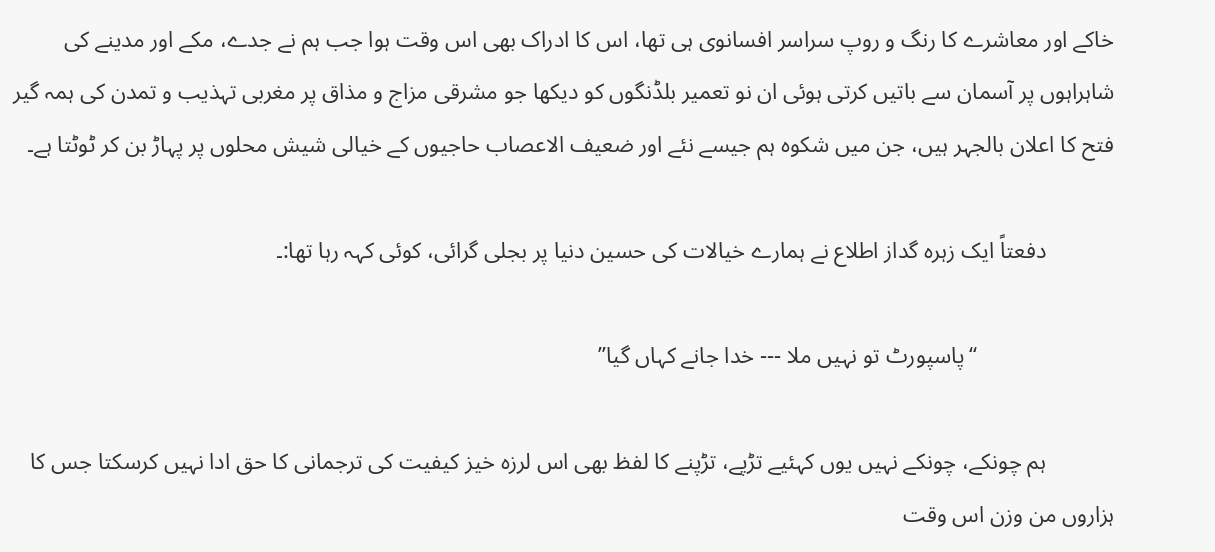خاکے اور معاشرے کا رنگ و روپ سراسر افسانوی ہی تھا، اس کا ادراک بھی اس وقت ہوا جب ہم نے جدے، مکے اور مدینے کی شاہراہوں پر آسمان سے باتیں کرتی ہوئی ان نو تعمیر بلڈنگوں کو دیکھا جو مشرقی مزاج و مذاق پر مغربی تہذیب و تمدن کی ہمہ گیر فتح کا اعلان بالجہر ہیں، جن میں شکوہ ہم جیسے نئے اور ضعیف الاعصاب حاجیوں کے خیالی شیش محلوں پر پہاڑ بن کر ٹوٹتا ہے۔

            دفعتاً ایک زہرہ گداز اطلاع نے ہمارے خیالات کی حسین دنیا پر بجلی گرائی، کوئی کہہ رہا تھا:۔

                        ‘‘پاسپورٹ تو نہیں ملا --- خدا جانے کہاں گیا’’

            ہم چونکے، چونکے نہیں یوں کہئیے تڑپے، تڑپنے کا لفظ بھی اس لرزہ خیز کیفیت کی ترجمانی کا حق ادا نہیں کرسکتا جس کا ہزاروں من وزن اس وقت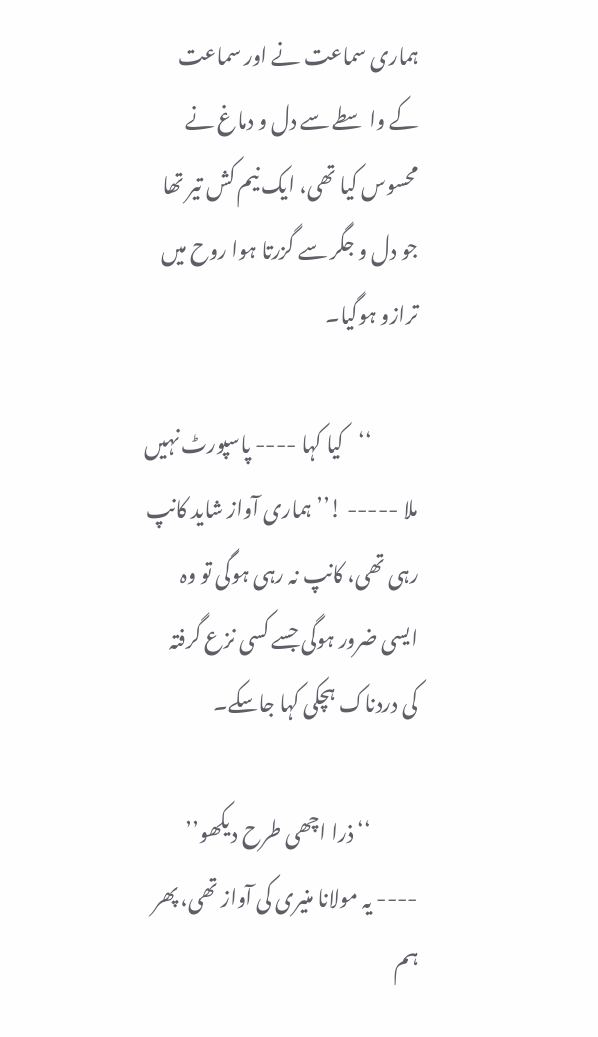ہماری سماعت نے اور سماعت کے واسطے سے دل و دماغ نے محسوس کیا تھی، ایک نیم کش تیر تھا جو دل و جگر سے گزرتا ہوا روح میں ترازو ہوگیا۔

            ‘‘کیا کہا ---- پاسپورٹ نہیں ملا ----- !’’ ہماری آواز شاید کانپ رہی تھی، کانپ نہ رہی ہوگی تو وہ ایسی ضرور ہوگی جسے کسی نزع گرفتہ کی دردناک ہچکی کہا جاسکے۔

            ‘‘ذرا اچھی طرح دیکھو’’ ---- یہ مولانا منیری کی آواز تھی، پھر ہم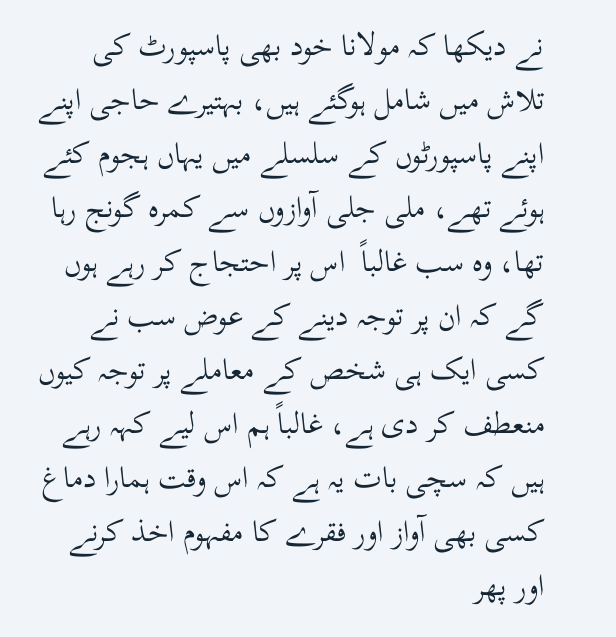نے دیکھا کہ مولانا خود بھی پاسپورٹ کی تلاش میں شامل ہوگئے ہیں، بہتیرے حاجی اپنے اپنے پاسپورٹوں کے سلسلے میں یہاں ہجوم کئے ہوئے تھے، ملی جلی آوازوں سے کمرہ گونج رہا تھا، وہ سب غالباً  اس پر احتجاج کر رہے ہوں گے کہ ان پر توجہ دینے کے عوض سب نے کسی ایک ہی شخص کے معاملے پر توجہ کیوں منعطف کر دی ہے، غالباً ہم اس لیے کہہ رہے ہیں کہ سچی بات یہ ہے کہ اس وقت ہمارا دماغ کسی بھی آواز اور فقرے کا مفہوم اخذ کرنے اور پھر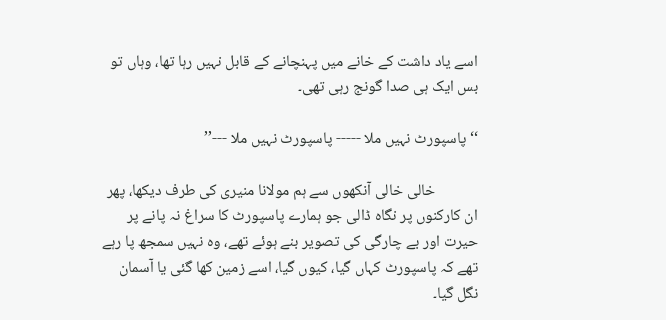اسے یاد داشت کے خانے میں پہنچانے کے قابل نہیں رہا تھا، وہاں تو بس ایک ہی صدا گونج رہی تھی۔

‘‘ پاسپورٹ نہیں ملا ----- پاسپورٹ نہیں ملا ---’’

            خالی خالی آنکھوں سے ہم مولانا منیری کی طرف دیکھا، پھر ان کارکنوں پر نگاہ ڈالی جو ہمارے پاسپورٹ کا سراغ نہ پانے پر حیرت اور بے چارگی کی تصویر بنے ہوئے تھے، وہ نہیں سمجھ پا رہے تھے کہ پاسپورٹ کہاں گیا، کیوں گیا، اسے زمین کھا گئی یا آسمان نگل گیا۔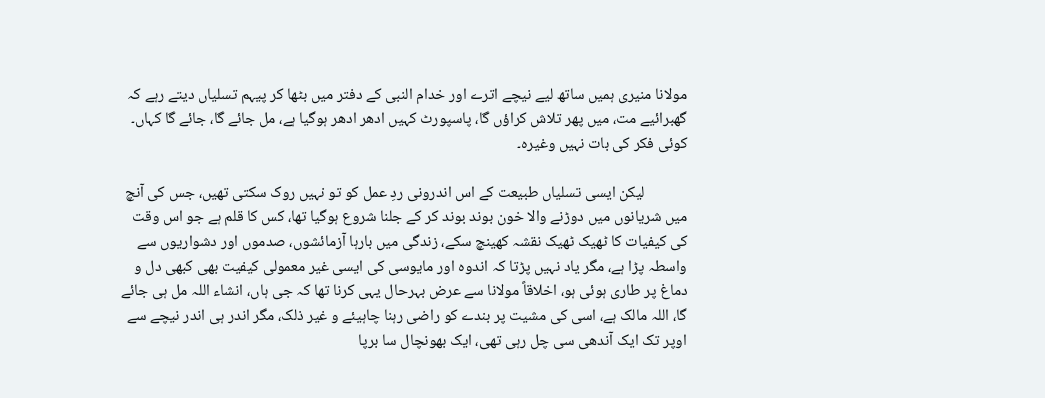مولانا منیری ہمیں ساتھ لیے نیچے اترے اور خدام النبی کے دفتر میں بٹھا کر پیہم تسلیاں دیتے رہے کہ گھبرائیے مت، میں پھر تلاش کراؤں گا، پاسپورٹ کہیں ادھر ادھر ہوگیا ہے، مل جائے گا، جائے گا کہاں۔ کوئی فکر کی بات نہیں وغیرہ۔

            لیکن ایسی تسلیاں طبیعت کے اس اندرونی ردِ عمل کو تو نہیں روک سکتی تھیں، جس کی آنچ میں شریانوں میں دوڑنے والا خون بوند بوند کر کے جلنا شروع ہوگیا تھا، کس کا قلم ہے جو اس وقت کی کیفیات کا ٹھیک ٹھیک نقشہ کھینچ سکے، زندگی میں بارہا آزمائشوں، صدموں اور دشواریوں سے واسطہ پڑا ہے، مگر یاد نہیں پڑتا کہ اندوہ اور مایوسی کی ایسی غیر معمولی کیفیت بھی کبھی دل و دماغ پر طاری ہوئی ہو، اخلاقاً مولانا سے عرض بہرحال یہی کرنا تھا کہ جی ہاں، انشاء اللہ مل ہی جائے گا، اللہ مالک ہے، اسی کی مشیت پر بندے کو راضی رہنا چاہیئے و غیر ذلک، مگر اندر ہی اندر نیچے سے اوپر تک ایک آندھی سی چل رہی تھی، ایک بھونچال سا برپا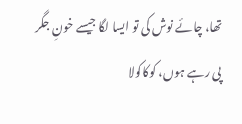تھا، چائے نوش کی تو ایسا لگا جیسے خونِ جگر پی رہے ہوں، کوکاکولا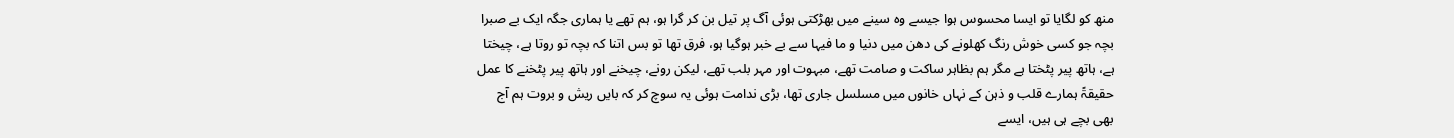منھ کو لگایا تو ایسا محسوس ہوا جیسے وہ سینے میں بھڑکتی ہوئی آگ پر تیل بن کر گرا ہو، ہم تھے یا ہماری جگہ ایک بے صبرا بچہ جو کسی خوش رنگ کھلونے کی دھن میں دنیا و ما فیہا سے بے خبر ہوگیا ہو، فرق تھا تو بس اتنا کہ بچہ تو روتا ہے، چیختا ہے، ہاتھ پیر پٹختا ہے مگر ہم بظاہر ساکت و صامت تھے، مبہوت اور مہر بلب تھے، لیکن رونے، چیخنے اور ہاتھ پیر پٹخنے کا عمل حقیقۃً ہمارے قلب و ذہن کے نہاں خانوں میں مسلسل جاری تھا، بڑی ندامت ہوئی یہ سوچ کر کہ بایں ریش و بروت ہم آج بھی بچے ہی ہیں، ایسے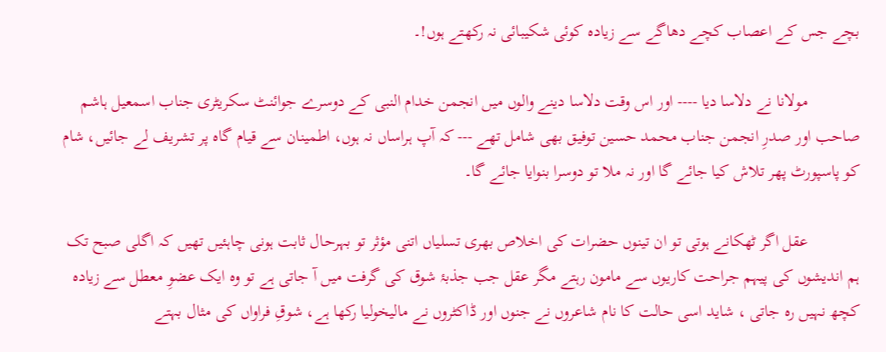بچے جس کے اعصاب کچے دھاگے سے زیادہ کوئی شکیبائی نہ رکھتے ہوں!۔

            مولانا نے دلاسا دیا ---- اور اس وقت دلاسا دینے والوں میں انجمن خدام النبی کے دوسرے جوائنٹ سکریٹری جناب اسمعیل ہاشم صاحب اور صدرِ انجمن جناب محمد حسین توفیق بھی شامل تھے --- کہ آپ ہراساں نہ ہوں، اطمینان سے قیام گاہ پر تشریف لے جائیں، شام کو پاسپورٹ پھر تلاش کیا جائے گا اور نہ ملا تو دوسرا بنوایا جائے گا۔

            عقل اگر ٹھکانے ہوتی تو ان تینوں حضرات کی اخلاص بھری تسلیاں اتنی مؤثر تو بہرحال ثابت ہونی چاہئیں تھیں کہ اگلی صبح تک ہم اندیشوں کی پیہم جراحت کاریوں سے مامون رہتے مگر عقل جب جذبۂ شوق کی گرفت میں آ جاتی ہے تو وہ ایک عضوِ معطل سے زیادہ کچھ نہیں رہ جاتی ، شاید اسی حالت کا نام شاعروں نے جنوں اور ڈاکٹروں نے مالیخولیا رکھا ہے، شوقِ فراواں کی مثال بہتے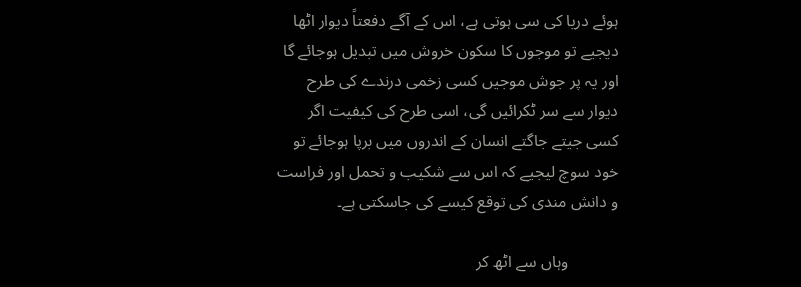ہوئے دریا کی سی ہوتی ہے، اس کے آگے دفعتاً دیوار اٹھا دیجیے تو موجوں کا سکون خروش میں تبدیل ہوجائے گا اور یہ پر جوش موجیں کسی زخمی درندے کی طرح دیوار سے سر ٹکرائیں گی، اسی طرح کی کیفیت اگر کسی جیتے جاگتے انسان کے اندروں میں برپا ہوجائے تو خود سوچ لیجیے کہ اس سے شکیب و تحمل اور فراست و دانش مندی کی توقع کیسے کی جاسکتی ہے۔

            وہاں سے اٹھ کر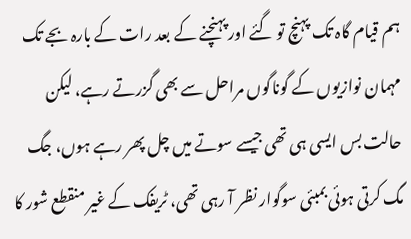ہم قیام گاہ تک پہنچ تو گئے اور پہنچنے کے بعد رات کے بارہ بجے تک مہمان نوازیوں کے گوناگوں مراحل سے بھی گزرتے رہے، لیکن حالت بس ایسی ہی تھی جیسے سوتے میں چل پھر رہے ہوں، جگ مگ کرتی ہوئی بمبئی سوگوار نظر آ رہی تھی، ٹریفک کے غیر منقطع شور کا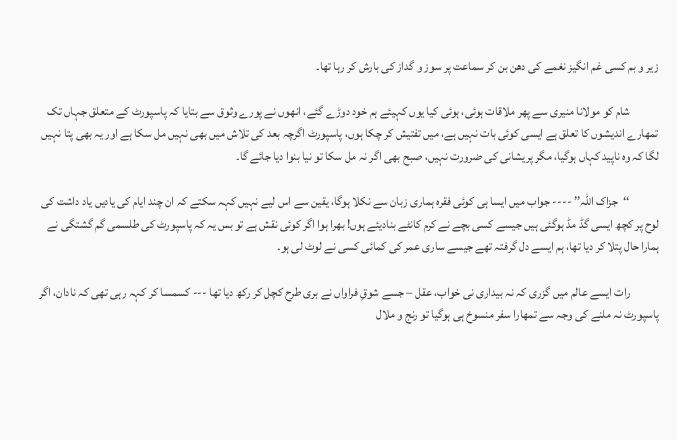زیر و بم کسی غم انگیز نغمے کی دھن بن کر سماعت پر سوز و گداز کی بارش کر رہا تھا۔

            شام کو مولانا منیری سے پھر ملاقات ہوئی، ہوئی کیا یوں کہیئے ہم خود دوڑے گئے، انھوں نے پورے وثوق سے بتایا کہ پاسپورٹ کے متعلق جہاں تک تمھارے اندیشوں کا تعلق ہے ایسی کوئی بات نہیں ہے، میں تفتیش کر چکا ہوں، پاسپورٹ اگرچہ بعد کی تلاش میں بھی نہیں مل سکا ہے اور یہ بھی پتا نہیں لگا کہ وہ ناپید کہاں ہوگیا، مگر پریشانی کی ضرورت نہیں، صبح بھی اگر نہ مل سکا تو نیا بنوا دیا جائے گا۔

            ‘‘جزاک اللہ’’ ---- جواب میں ایسا ہی کوئی فقرہ ہماری زبان سے نکلا ہوگا، یقین سے اس لیے نہیں کہہ سکتے کہ ان چند ایام کی یادیں یاد داشت کی لوح پر کچھ ایسی گڈ مڈ ہوگئی ہیں جیسے کسی بچے نے کرم کانٹے بنادیئے ہوں! بھرا ہوا اگر کوئی نقش ہے تو بس یہ کہ پاسپورٹ کی طلسمی گم گشتگی نے ہمارا حال پتلا کر دیا تھا، ہم ایسے دل گرفتہ تھے جیسے ساری عمر کی کمائی کسی نے لوٹ لی ہو۔

            رات ایسے عالم میں گزری کہ نہ بیداری نی خواب، عقل – جسے شوقِ فراواں نے بری طرح کچل کر رکھ دیا تھا --- کسمسا کر کہہ رہی تھی کہ نادان، اگر پاسپورٹ نہ ملنے کی وجہ سے تمھارا سفر منسوخ ہی ہوگیا تو رنج و ملال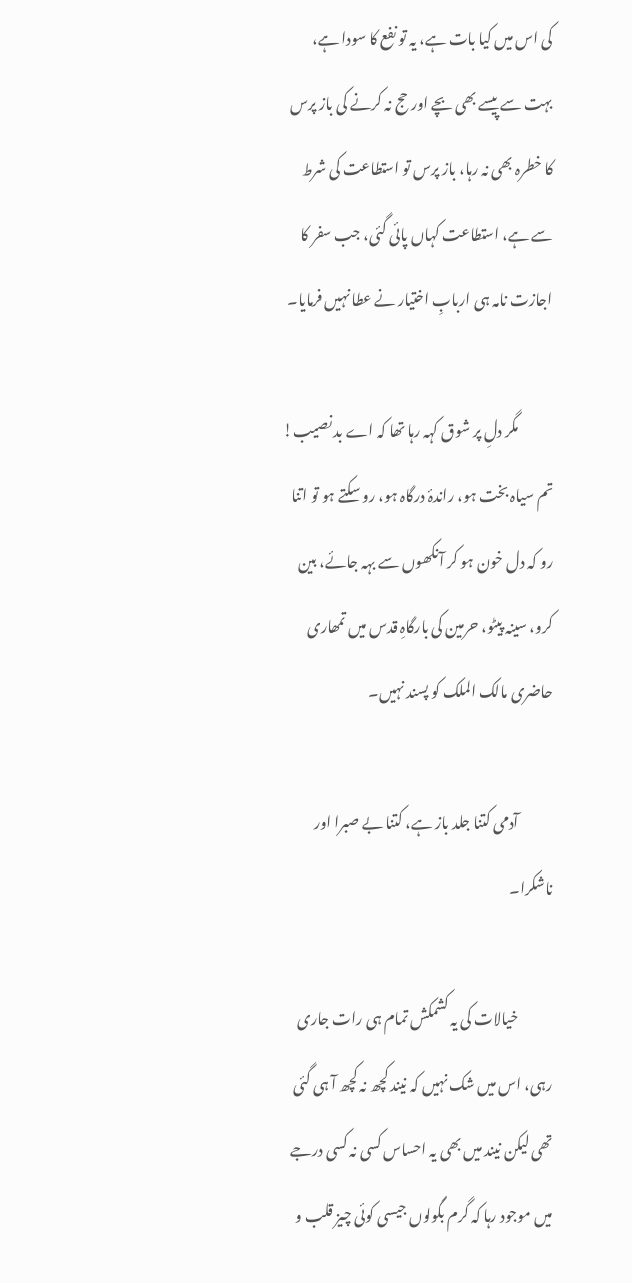کی اس میں کیا بات ہے، یہ تو نفع کا سودا ہے، بہت سے پیسے بھی بچے اور حج نہ کرنے کی باز پرس کا خطرہ بھی نہ رہا، باز پرس تو استطاعت کی شرط سے ہے، استطاعت کہاں پائی گئی، جب سفر کا اجازت نامہ ہی اربابِ اختیار نے عطا نہیں فرمایا۔

            مگر دلِ پر شوق کہہ رہا تھا کہ اے بد نصیب! تم سیاہ بخت ہو، راندۂ درگاہ ہو، رو سکتے ہو تو اتنا رو کہ دل خون ہو کر آنکھوں سے بہہ جائے، بین کرو، سینہ پیٹو، حرمین کی بارگاہِ قدس میں تمھاری حاضری مالک الملک کو پسند نہیں۔

            آدمی کتنا جلد باز ہے، کتنا بے صبرا اور ناشکرا۔

            خیالات کی یہ کشمکش تمام ہی رات جاری رہی، اس میں شک نہیں کہ نیند کچھ نہ کچھ آ ہی گئی تھی لیکن نیند میں بھی یہ احساس کسی نہ کسی درجے میں موجود رہا کہ گرم بگولوں جیسی کوئی چیز قلب و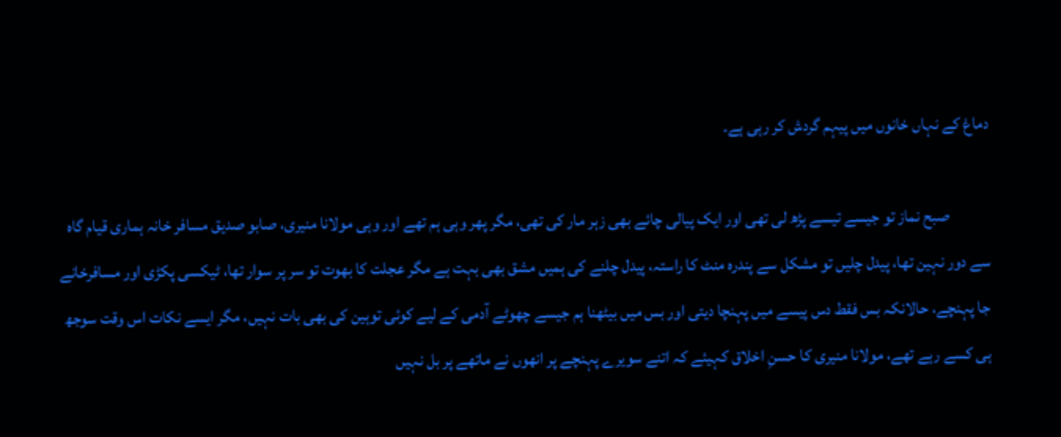دماغ کے نہاں خانوں میں پیہم گردش کر رہی ہے۔

            صبح نماز تو جیسے تیسے پڑھ لی تھی اور ایک پیالی چائے بھی زہر مار کی تھی، مگر پھر وہی ہم تھے اور وہی مولانا منیری، صابو صدیق مسافر خانہ ہماری قیام گاہ سے دور نہین تھا، پیدل چلیں تو مشکل سے پندرہ منٹ کا راستہ، پیدل چلنے کی ہمیں مشق بھی بہت ہے مگر عجلت کا بھوت تو سر پر سوار تھا، ٹیکسی پکڑی اور مسافرخانے جا پہنچے، حالانکہ بس فقط دس پیسے میں پہنچا دیتی اور بس میں بیٹھنا ہم جیسے چھوٹے آدمی کے لیے کوئی توہین کی بھی بات نہیں، مگر ایسے نکات اس وقت سوجھ ہی کسے رہے تھے، مولانا منیری کا حسنِ اخلاق کہیئے کہ اتنے سویرے پہنچے پر انھوں نے ماتھے پر بل نہیں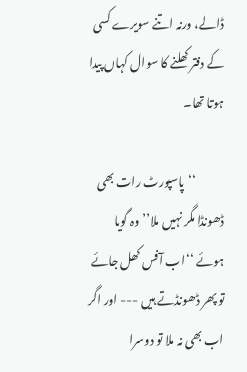ڈالے، ورنہ اتنے سویرے کسی کے دفتر کھلنے کا سوال کہاں پیدا ہوتا تھا۔

            ‘‘پاسپورٹ رات بھی ڈھونڈا مگر نہیں ملا’’ وہ گویا ہوئے ‘‘اب آفس کھل جائے تو پھر ڈھونڈتے ہیں --- اور اگر اب بھی نہ ملا تو دوسرا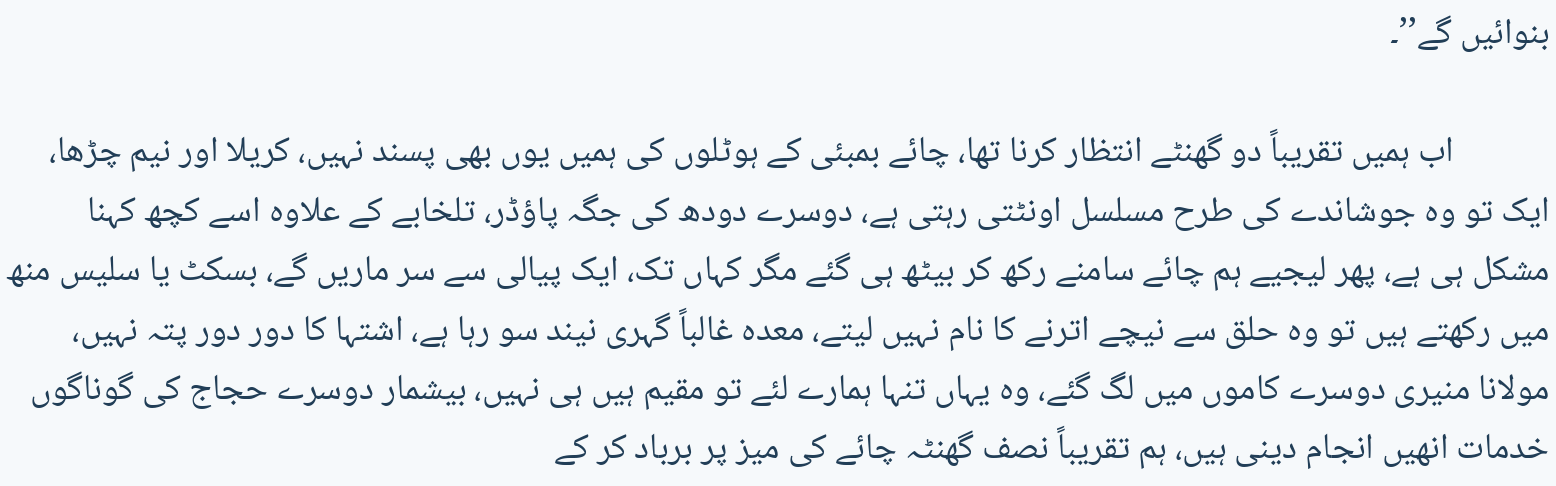بنوائیں گے’’۔

            اب ہمیں تقریباً دو گھنٹے انتظار کرنا تھا، چائے بمبئی کے ہوٹلوں کی ہمیں یوں بھی پسند نہیں، کریلا اور نیم چڑھا، ایک تو وہ جوشاندے کی طرح مسلسل اونٹتی رہتی ہے، دوسرے دودھ کی جگہ پاؤڈر، تلخابے کے علاوہ اسے کچھ کہنا مشکل ہی ہے، پھر لیجیے ہم چائے سامنے رکھ کر بیٹھ ہی گئے مگر کہاں تک، ایک پیالی سے سر ماریں گے، بسکٹ یا سلیس منھ میں رکھتے ہیں تو وہ حلق سے نیچے اترنے کا نام نہیں لیتے، معدہ غالباً گہری نیند سو رہا ہے، اشتہا کا دور دور پتہ نہیں، مولانا منیری دوسرے کاموں میں لگ گئے، وہ یہاں تنہا ہمارے لئے تو مقیم ہیں ہی نہیں، بیشمار دوسرے حجاج کی گوناگوں خدمات انھیں انجام دینی ہیں، ہم تقریباً نصف گھنٹہ چائے کی میز پر برباد کر کے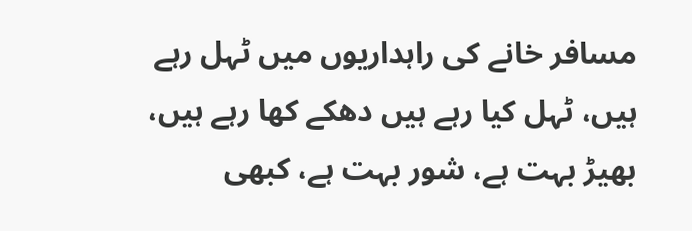مسافر خانے کی راہداریوں میں ٹہل رہے ہیں، ٹہل کیا رہے ہیں دھکے کھا رہے ہیں، بھیڑ بہت ہے، شور بہت ہے، کبھی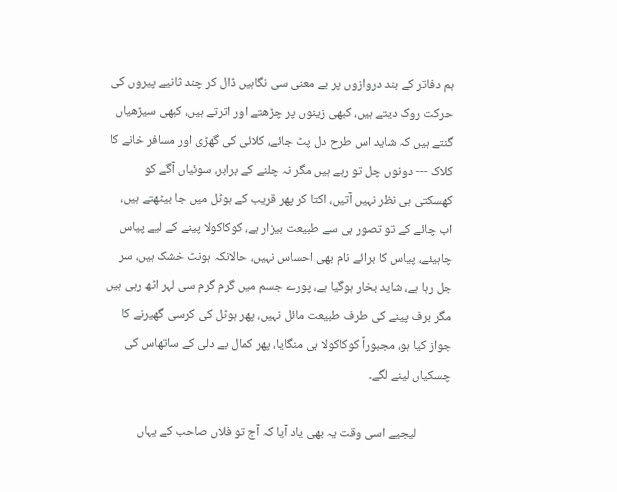ہم دفاتر کے بند دروازوں پر بے معنی سی نگاہیں ڈال کر چند ثانیے پیروں کی حرکت روک دیتے ہیں، کبھی زینوں پر چڑھتے اور اترتے ہیں، کبھی سیڑھیاں گنتے ہیں کہ شاید اس طرح دل پٹ جائے، کلائی کی گھڑی اور مسافر خانے کا کلاک --- دونوں چل تو رہے ہیں مگر نہ چلنے کے برابر، سوئیاں آگے کو کھسکتی ہی نظر نہیں آتیں، اکتا کر پھر قریب کے ہوٹل میں جا بیٹھتے ہیں، اب چائے کے تو تصور ہی سے طبیعت بیزار ہے، کوکاکولا پینے کے لیے پیاس چاہیئے، پیاس کا برائے نام بھی احساس نہیں، حالانکہ ہونٹ خشک ہیں، سر جل رہا ہے، شاید بخار ہوگیا ہے، پورے جسم میں گرم گرم سی لہر اٹھ رہی ہیں مگر برف پینے کی طرف طبیعت مائل نہیں، پھر ہوٹل کی کرسی گھیرنے کا جواز کیا ہو، مجبوراً کوکاکولا ہی منگایا، پھر کمال بے دلی کے ساتھاس کی چسکیاں لینے لگے۔

            لیجیے اسی وقت یہ بھی یاد آیا کہ آج تو فلاں صاحب کے یہاں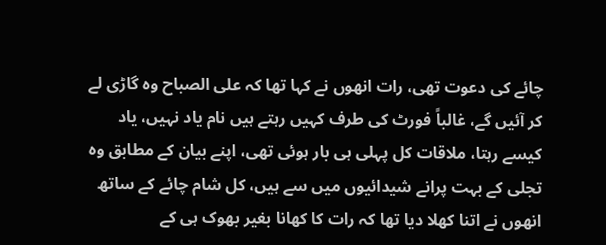چائے کی دعوت تھی، رات انھوں نے کہا تھا کہ علی الصباح وہ گاڑی لے کر آئیں گے، غالباً فورٹ کی طرف کہیں رہتے ہیں نام یاد نہیں، یاد کیسے رہتا، ملاقات کل پہلی ہی بار ہوئی تھی، اپنے بیان کے مطابق وہ تجلی کے بہت پرانے شیدائیوں میں سے ہیں، کل شام چائے کے ساتھ انھوں نے اتنا کھلا دیا تھا کہ رات کا کھانا بغیر بھوک ہی کے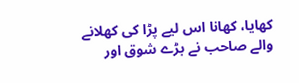کھایا، کھانا اس لیے پڑا کی کھلانے والے صاحب نے بڑے شوق اور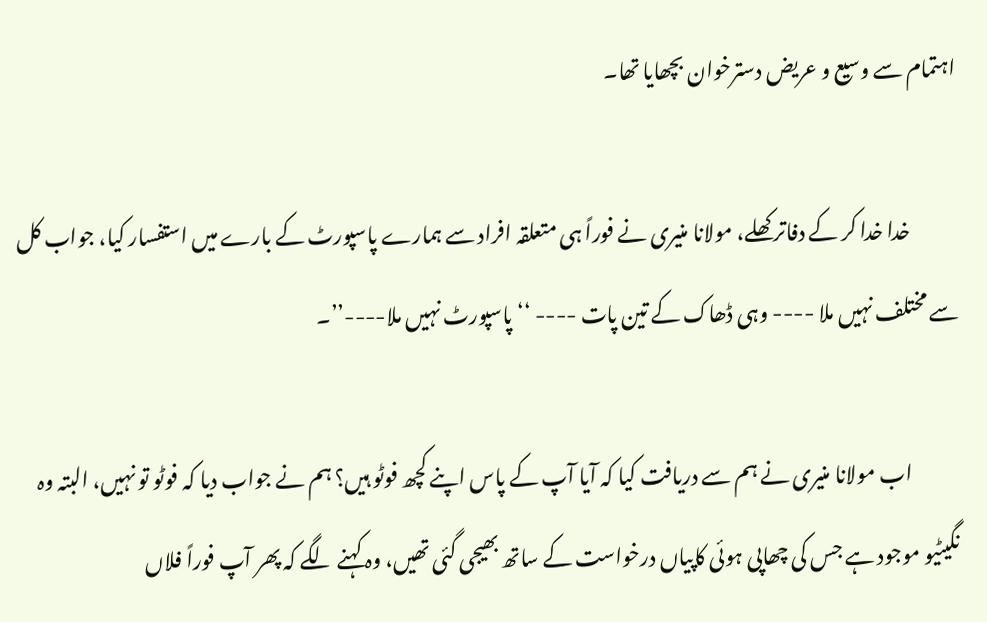اہتمام سے وسیع و عریض دسترخوان بچھایا تھا۔

            خدا خدا کر کے دفاتر کھلے، مولانا منیری نے فوراً ہی متعلقہ افراد سے ہمارے پاسپورٹ کے بارے میں استفسار کیا، جواب کل سے مختلف نہیں ملا ---- وہی ڈھاک کے تین پات ---- ‘‘پاسپورٹ نہیں ملا----’’۔

            اب مولانا منیری نے ہم سے دریافت کیا کہ آیا آپ کے پاس اپنے کچھ فوٹو ہیں؟ ہم نے جواب دیا کہ فوٹو تو نہیں، البتہ وہ نگیٹیو موجود ہے جس کی چھاپی ہوئی کاپیاں درخواست کے ساتھ بھیجی گئی تھیں، وہ کہنے لگے کہ پھر آپ فوراً فلاں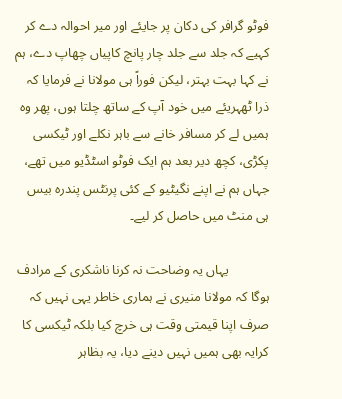فوٹو گرافر کی دکان پر جایئے اور میر احوالہ دے کر کہیے کہ جلد سے جلد چار پانچ کاپیاں چھاپ دے، ہم نے کہا بہت بہتر، لیکن فوراً ہی مولانا نے فرمایا کہ ذرا ٹھہریئے میں خود آپ کے ساتھ چلتا ہوں، پھر وہ ہمیں لے کر مسافر خانے سے باہر نکلے اور ٹیکسی پکڑی، کچھ دیر بعد ہم ایک فوٹو اسٹڈیو میں تھے، جہاں ہم نے اپنے نگیٹیو کے کئی پرنٹس پندرہ بیس ہی منٹ میں حاصل کر لیے۔

            یہاں یہ وضاحت نہ کرنا ناشکری کے مرادف ہوگا کہ مولانا منیری نے ہماری خاطر یہی نہیں کہ صرف اپنا قیمتی وقت ہی خرچ کیا بلکہ ٹیکسی کا کرایہ بھی ہمیں نہیں دینے دیا، یہ بظاہر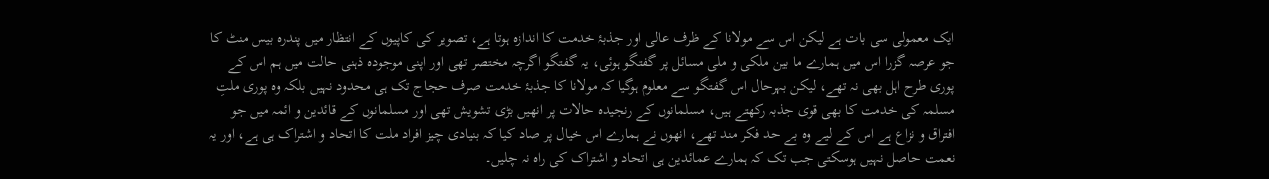ایک معمولی سی بات ہے لیکن اس سے مولانا کے ظرف عالی اور جذبۂ خدمت کا اندازہ ہوتا ہے، تصویر کی کاپیوں کے انتظار میں پندرہ بیس منٹ کا جو عرصہ گزرا اس میں ہمارے ما بین ملکی و ملی مسائل پر گفتگو ہوئی، یہ گفتگو اگرچہ مختصر تھی اور اپنی موجودہ ذہنی حالت میں ہم اس کے پوری طرح اہل بھی نہ تھے، لیکن بہرحال اس گفتگو سے معلوم ہوگیا کہ مولانا کا جذبۂ خدمت صرف حجاج تک ہی محدود نہیں بلکہ وہ پوری ملتِ مسلمہ کی خدمت کا بھی قوی جذبہ رکھتے ہیں، مسلمانوں کے رنجیدہ حالات پر انھیں بڑی تشویش تھی اور مسلمانوں کے قائدین و ائمہ میں جو افتراق و نزاع ہے اس کے لیے وہ بے حد فکر مند تھے، انھوں نے ہمارے اس خیال پر صاد کیا کہ بنیادی چیز افراد ملت کا اتحاد و اشتراک ہی ہے، اور یہ نعمت حاصل نہیں ہوسکتی جب تک کہ ہمارے عمائدین ہی اتحاد و اشتراک کی راہ نہ چلیں۔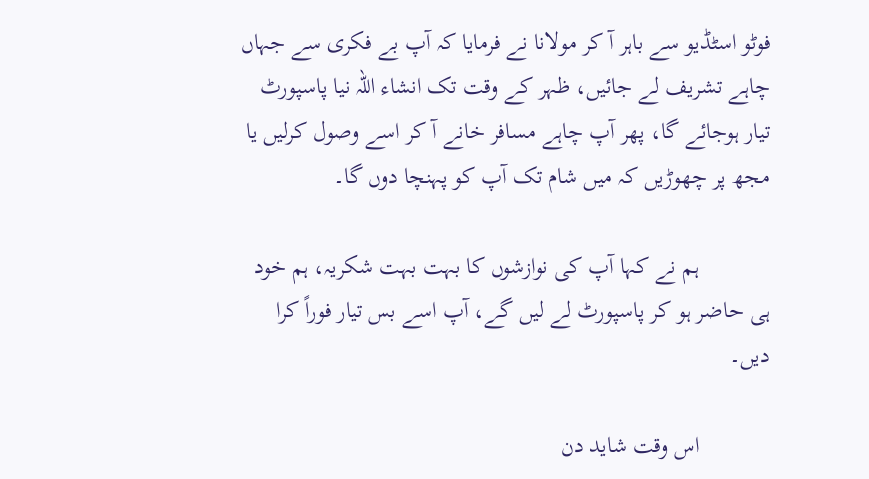فوٹو اسٹڈیو سے باہر آ کر مولانا نے فرمایا کہ آپ بے فکری سے جہاں چاہے تشریف لے جائیں، ظہر کے وقت تک انشاء اللہ نیا پاسپورٹ تیار ہوجائے گا، پھر آپ چاہے مسافر خانے آ کر اسے وصول کرلیں یا مجھ پر چھوڑیں کہ میں شام تک آپ کو پہنچا دوں گا۔

            ہم نے کہا آپ کی نوازشوں کا بہت بہت شکریہ، ہم خود ہی حاضر ہو کر پاسپورٹ لے لیں گے، آپ اسے بس تیار فوراً کرا دیں۔

            اس وقت شاید دن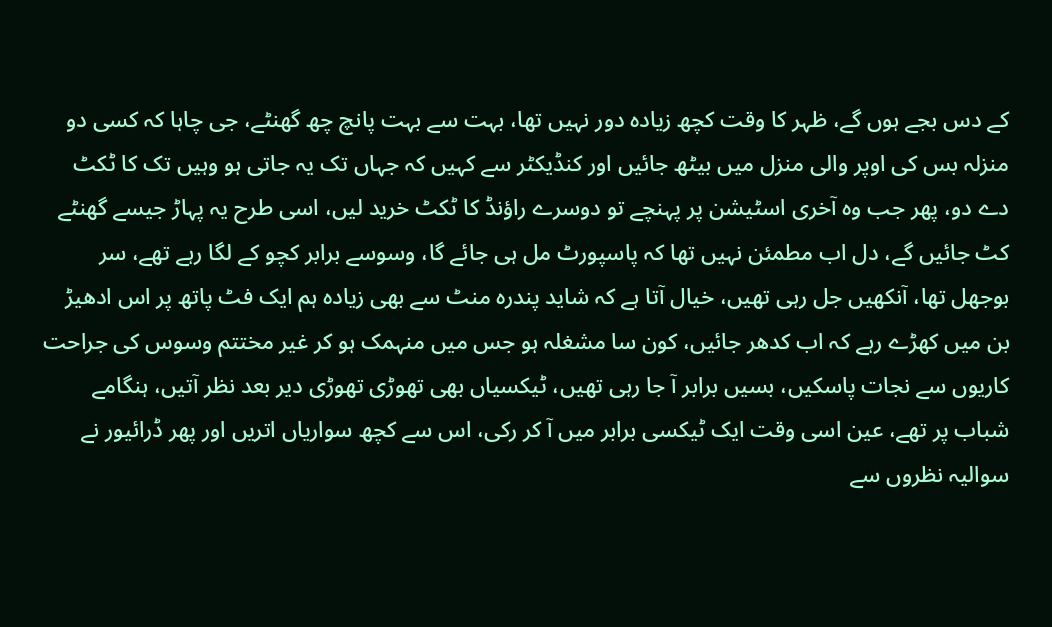کے دس بجے ہوں گے، ظہر کا وقت کچھ زیادہ دور نہیں تھا، بہت سے بہت پانچ چھ گھنٹے، جی چاہا کہ کسی دو منزلہ بس کی اوپر والی منزل میں بیٹھ جائیں اور کنڈیکٹر سے کہیں کہ جہاں تک یہ جاتی ہو وہیں تک کا ٹکٹ دے دو، پھر جب وہ آخری اسٹیشن پر پہنچے تو دوسرے راؤنڈ کا ٹکٹ خرید لیں، اسی طرح یہ پہاڑ جیسے گھنٹے کٹ جائیں گے، دل اب مطمئن نہیں تھا کہ پاسپورٹ مل ہی جائے گا، وسوسے برابر کچو کے لگا رہے تھے، سر بوجھل تھا، آنکھیں جل رہی تھیں، خیال آتا ہے کہ شاید پندرہ منٹ سے بھی زیادہ ہم ایک فٹ پاتھ پر اس ادھیڑ بن میں کھڑے رہے کہ اب کدھر جائیں، کون سا مشغلہ ہو جس میں منہمک ہو کر غیر مختتم وسوس کی جراحت کاریوں سے نجات پاسکیں، بسیں برابر آ جا رہی تھیں، ٹیکسیاں بھی تھوڑی تھوڑی دیر بعد نظر آتیں، ہنگامے شباب پر تھے، عین اسی وقت ایک ٹیکسی برابر میں آ کر رکی، اس سے کچھ سواریاں اتریں اور پھر ڈرائیور نے سوالیہ نظروں سے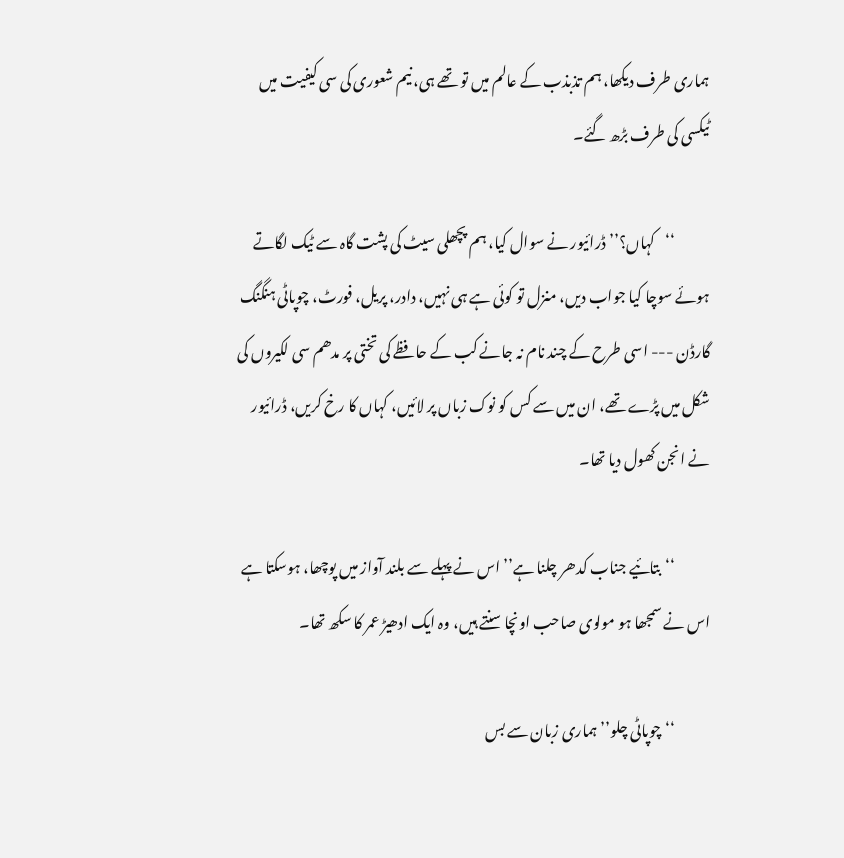ہماری طرف دیکھا، ہم تذبذب کے عالم میں تو تھے ہی، نیم شعوری کی سی کیفیت میں ٹیکسی کی طرف بڑھ گئے۔

            ‘‘کہاں؟’’ ڈرائیور نے سوال کیا، ہم پچھلی سیٹ کی پشت گاہ سے ٹیک لگاتے ہوئے سوچا کیا جواب دیں، منزل تو کوئی ہے ہی نہیں، دادر، پریل، فورٹ، چوپاٹی ہنگنگ گارڈن --- اسی طرح کے چند نام نہ جانے کب کے حافظے کی تختی پر مدھم سی لکیروں کی شکل میں پڑے تھے، ان میں سے کس کو نوک زباں پر لائیں، کہاں کا رخ کریں، ڈرائیور نے انجن کھول دیا تھا۔

            ‘‘بتائیے جناب کدھر چلنا ہے’’ اس نے پہلے سے بلند آواز میں پوچھا، ہوسکتا ہے اس نے سمجھا ہو مولوی صاحب اونچا سنتے ہیں، وہ ایک ادھیڑ عمر کا سکھ تھا۔

            ‘‘چوپاٹی چلو’’ ہماری زبان سے بس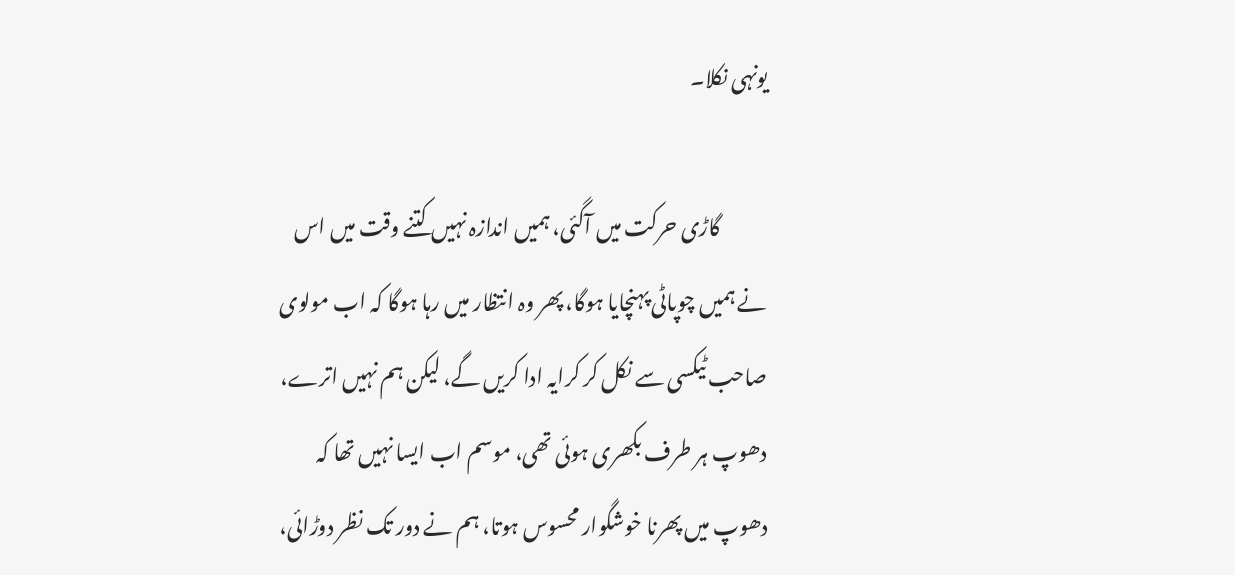یونہی نکلا۔

            گاڑی حرکت میں آگئی، ہمیں اندازہ نہیں کتنے وقت میں اس نے ہمیں چوپاٹی پہنچایا ہوگا، پھر وہ انتظار میں رہا ہوگا کہ اب مولوی صاحب ٹیکسی سے نکل کر کرایہ ادا کریں گے، لیکن ہم نہیں اترے، دھوپ ہر طرف بکھری ہوئی تھی، موسم اب ایسا نہیں تھا کہ دھوپ میں پھرنا خوشگوار محسوس ہوتا، ہم نے دور تک نظر دوڑائی،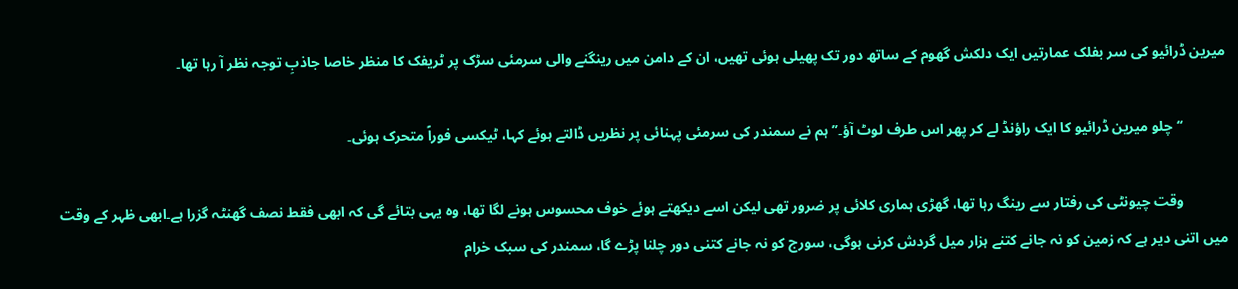میرین ڈرائیو کی سر بفلک عمارتیں ایک دلکش گھوم کے ساتھ دور تک پھیلی ہوئی تھیں، ان کے دامن میں رینگنے والی سرمئی سڑک پر ٹریفک کا منظر خاصا جاذبِ توجہ نظر آ رہا تھا۔

            ‘‘چلو میرین ڈرائیو کا ایک راؤنڈ لے کر پھر اس طرف لوٹ آؤ۔’’ ہم نے سمندر کی سرمئی پہنائی پر نظریں ڈالتے ہوئے کہا، ٹیکسی فوراً متحرک ہوئی۔

            وقت چیونٹی کی رفتار سے رینگ رہا تھا، گھڑی ہماری کلائی پر ضرور تھی لیکن اسے دیکھتے ہوئے خوف محسوس ہونے لگا تھا، وہ یہی بتائے گی کہ ابھی فقط نصف گھنٹہ گزرا ہے۔ابھی ظہر کے وقت میں اتنی دیر ہے کہ زمین کو نہ جانے کتنے ہزار میل گردش کرنی ہوگی، سورج کو نہ جانے کتنی دور چلنا پڑے گا، سمندر کی سبک خرام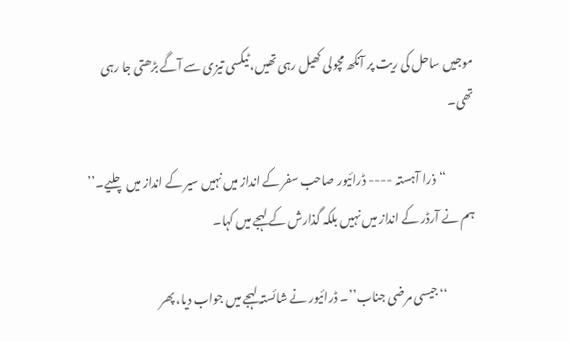موجیں ساحل کی ریت پر آنکھ مچولی کھیل رہی تھیں، ٹیکسی تیزی سے آگے بڑھتی جا رہی تھی۔

            ‘‘ذرا آہستہ ---- ڈرائیور صاحب سفر کے انداز میں نہیں سیر کے انداز میں چلیے۔’’ ہم نے آرڈر کے انداز میں نہیں بلکہ گذارش کے لہجے میں کہا۔

            ‘‘جیسی مرضی جناب’’۔ ڈرائیور نے شائستہ لہجے میں جواب دیا، پھر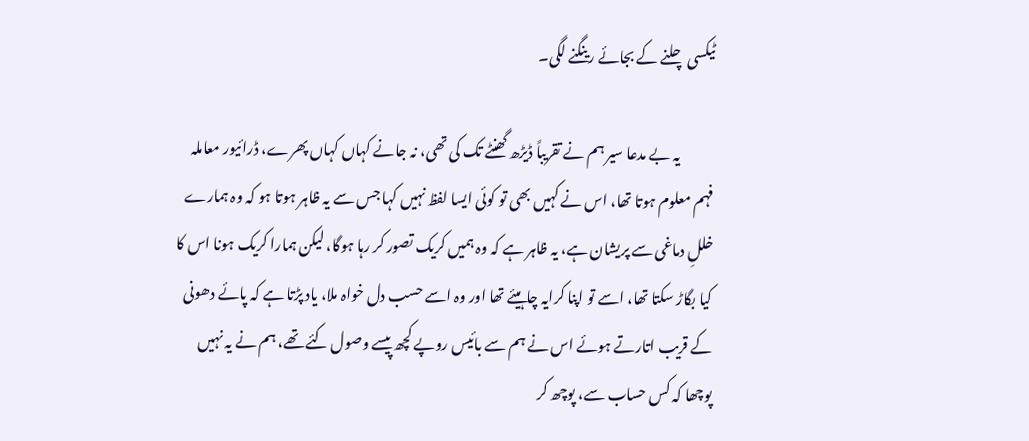ٹیکسی چلنے کے بجائے رینگنے لگی۔

            یہ بے مدعا سیر ہم نے تقریباً ڈیڑھ گھنٹے تک کی تھی، نہ جانے کہاں کہاں پھرے، ڈرائیور معاملہ فہم معلوم ہوتا تھا، اس نے کہیں بھی تو کوئی ایسا لفظ نہیں کہا جس سے یہ ظاہر ہوتا ہو کہ وہ ہمارے خللِ دماغی سے پریشان ہے، یہ ظاہر ہے کہ وہ ہمیں کریک تصور کر رہا ہوگا، لیکن ہمارا کریک ہونا اس کا کیا بگاڑ سکتا تھا، اسے تو اپنا کرایہ چاہیئے تھا اور وہ اسے حسب دل خواہ ملا، یاد پڑتا ہے کہ پائے دھونی کے قریب اتارتے ہوئے اس نے ہم سے بائیس روپے کچھ پیسے وصول کئے تھے، ہم نے یہ نہیں پوچھا کہ کس حساب سے، پوچھ کر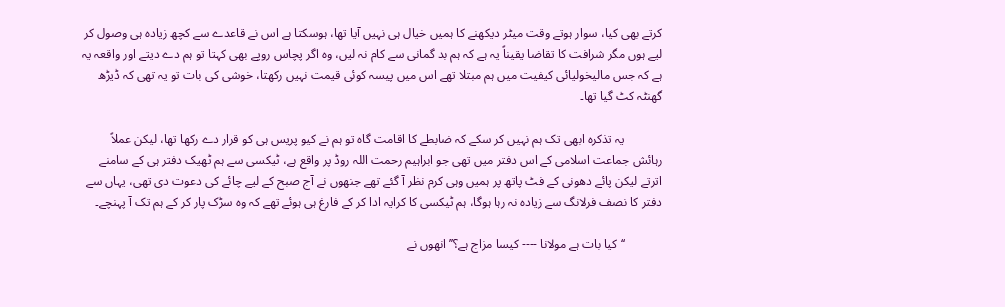کرتے بھی کیا، سوار ہوتے وقت میٹر دیکھنے کا ہمیں خیال ہی نہیں آیا تھا، ہوسکتا ہے اس نے قاعدے سے کچھ زیادہ ہی وصول کر لیے ہوں مگر شرافت کا تقاضا یقیناً یہ ہے کہ ہم بد گمانی سے کام نہ لیں، وہ اگر پچاس روپے بھی کہتا تو ہم دے دیتے اور واقعہ یہ ہے کہ جس مالیخولیائی کیفیت میں ہم مبتلا تھے اس میں پیسہ کوئی قیمت نہیں رکھتا، خوشی کی بات تو یہ تھی کہ ڈیڑھ گھنٹہ کٹ گیا تھا۔

            یہ تذکرہ ابھی تک ہم نہیں کر سکے کہ ضابطے کا اقامت گاہ تو ہم نے کیو پریس ہی کو قرار دے رکھا تھا، لیکن عملاً رہائش جماعت اسلامی کے اس دفتر میں تھی جو ابراہیم رحمت اللہ روڈ پر واقع ہے، ٹیکسی سے ہم ٹھیک دفتر ہی کے سامنے اترتے لیکن پائے دھونی کے فٹ پاتھ پر ہمیں وہی کرم نظر آ گئے تھے جنھوں نے آج صبح کے لیے چائے کی دعوت دی تھی، یہاں سے دفتر کا نصف فرلانگ سے زیادہ نہ رہا ہوگا، ہم ٹیکسی کا کرایہ ادا کر کے فارغ ہی ہوئے تھے کہ وہ سڑک پار کر کے ہم تک آ پہنچے۔

            ‘‘کیا بات ہے مولانا ---- کیسا مزاج ہے؟’’ انھوں نے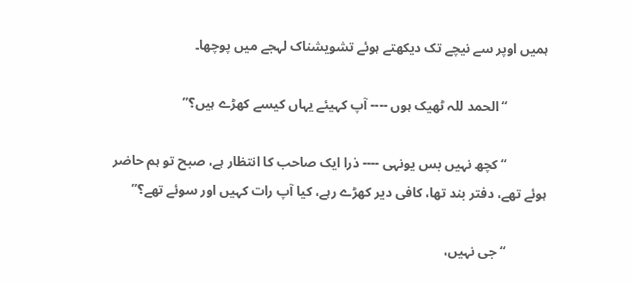ہمیں اوپر سے نیچے تک دیکھتے ہوئے تشویشناک لہجے میں پوچھا۔

            ‘‘الحمد للہ ٹھیک ہوں ---- آپ کہیئے یہاں کیسے کھڑے ہیں؟’’

            ‘‘کچھ نہیں بس یونہی ---- ذرا ایک صاحب کا انتظار ہے، صبح تو ہم حاضر ہوئے تھے، دفتر بند تھا، کافی دیر کھڑے رہے، کیا آپ رات کہیں اور سوئے تھے؟’’

            ‘‘جی نہیں،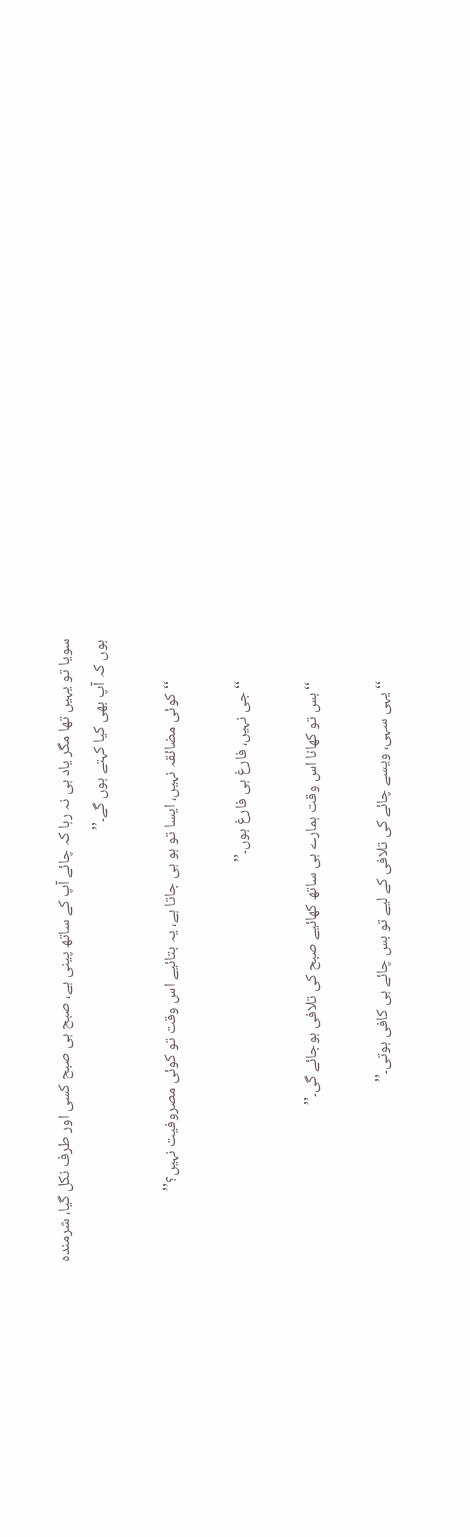سویا تو یہیں تھا مگر یاد ہی نہ رہا کہ چائے آپ کے ساتھ پینی ہے، صبح ہی صبح کسی اور طرف نکل گیا، شرمندہ ہوں کہ آپ بھی کیا کہتے ہوں گے۔’’

            ‘‘کوئی مضائقہ نہیں، ایسا تو ہو ہی جاتا ہے، یہ بتائیے اس وقت تو کوئی مصروفیت نہیں؟’’

            ‘‘جی نہیں، فارغ ہی فارغ ہوں۔’’

            ‘‘بس تو کھانا اس وقت ہمارے ہی ساتھ کھائیے صبح کی تلافی ہوجائے گی۔’’

            ‘‘ یہی سہی، ویسے چائے کی تلافی کے لیے تو بس چائے ہی کافی ہوتی۔’’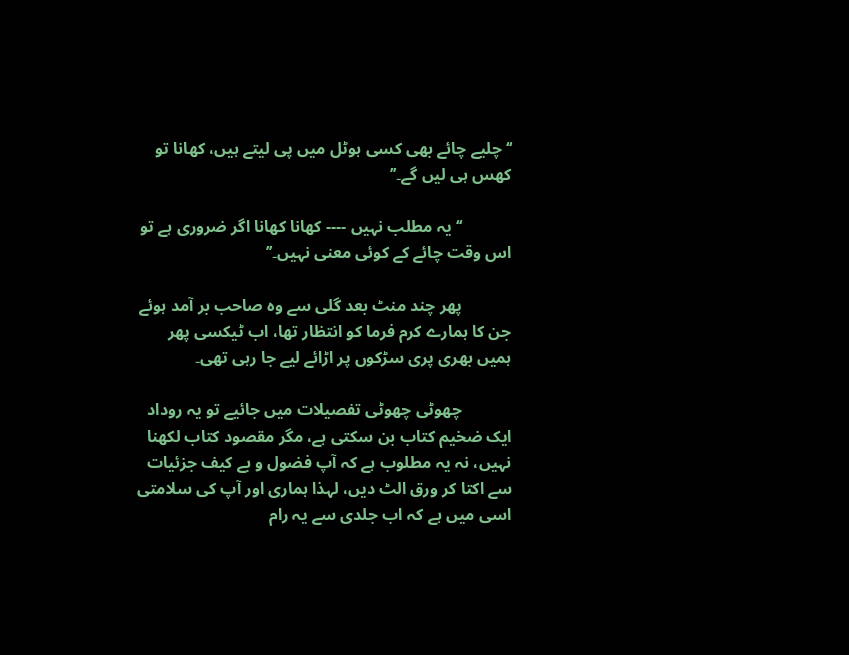‘‘چلیے چائے بھی کسی ہوٹل میں پی لیتے ہیں، کھانا تو کھس ہی لیں گے۔’’

            ‘‘یہ مطلب نہیں ---- کھانا کھانا اگر ضروری ہے تو اس وقت چائے کے کوئی معنی نہیں۔’’

            پھر چند منٹ بعد گلی سے وہ صاحب بر آمد ہوئے جن کا ہمارے کرم فرما کو انتظار تھا، اب ٹیکسی پھر ہمیں بھری پری سڑکوں پر اڑائے لیے جا رہی تھی۔

            چھوٹی چھوٹی تفصیلات میں جائیے تو یہ روداد ایک ضخیم کتاب بن سکتی ہے، مگر مقصود کتاب لکھنا نہیں، نہ یہ مطلوب ہے کہ آپ فضول و بے کیف جزئیات سے اکتا کر ورق الٹ دیں، لہذا ہماری اور آپ کی سلامتی اسی میں ہے کہ اب جلدی سے یہ رام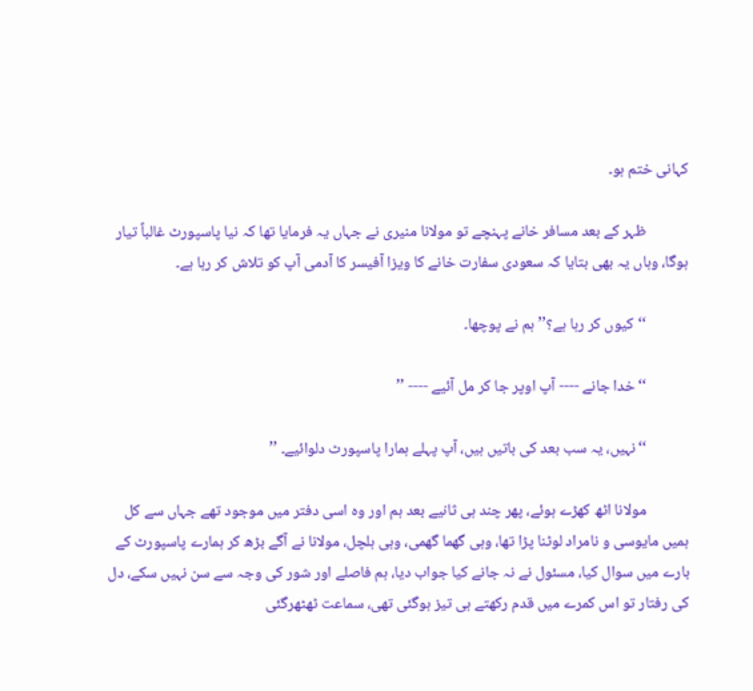کہانی ختم ہو۔

            ظہر کے بعد مسافر خانے پہنچے تو مولانا منیری نے جہاں یہ فرمایا تھا کہ نیا پاسپورٹ غالباً تیار ہوگا، وہاں یہ بھی بتایا کہ سعودی سفارت خانے کا ویزا آفیسر کا آدمی آپ کو تلاش کر رہا ہے۔

            ‘‘کیوں کر رہا ہے؟’’ ہم نے پوچھا۔

            ‘‘خدا جانے ---- آپ اوپر جا کر مل آئیے ---- ’’

            ‘‘نہیں، یہ سب بعد کی باتیں ہیں، آپ پہلے ہمارا پاسپورٹ دلوائیے۔ ’’

            مولانا اٹھ کھڑے ہوئے، پھر چند ہی ثانیے بعد ہم اور وہ اسی دفتر میں موجود تھے جہاں سے کل ہمیں مایوسی و نامراد لوٹنا پڑا تھا، وہی گھما گھمی، وہی ہلچل، مولانا نے آگے بڑھ کر ہمارے پاسپورٹ کے بارے میں سوال کیا، مسئول نے نہ جانے کیا جواب دیا، ہم فاصلے اور شور کی وجہ سے سن نہیں سکے، دل کی رفتار تو اس کمرے میں قدم رکھتے ہی تیز ہوگئی تھی، سماعت ٹھٹھرگئی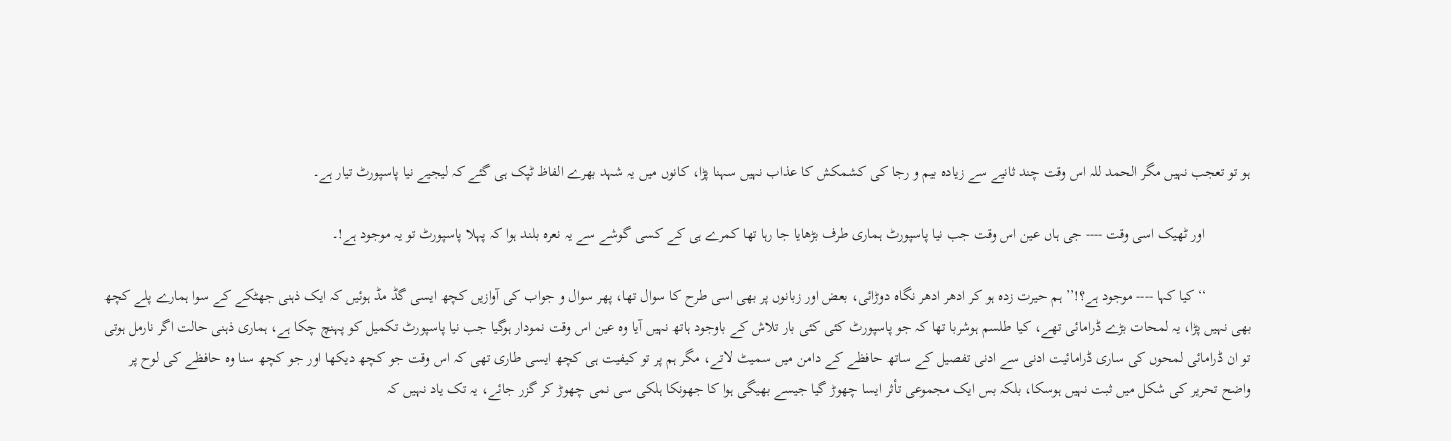ہو تو تعجب نہیں مگر الحمد للہ اس وقت چند ثانیے سے زیادہ بیم و رجا کی کشمکش کا عذاب نہیں سہنا پڑا، کانوں میں یہ شہد بھرے الفاظ ٹپک ہی گئے کہ لیجیے نیا پاسپورٹ تیار ہے۔

            اور ٹھیک اسی وقت ---- جی ہاں عین اس وقت جب نیا پاسپورٹ ہماری طرف بڑھایا جا رہا تھا کمرے ہی کے کسی گوشے سے یہ نعرہ بلند ہوا کہ پہلا پاسپورٹ تو یہ موجود ہے!۔

            ‘‘کیا کہا ---- موجود ہے؟!’’ ہم حیرت زدہ ہو کر ادھر ادھر نگاہ دوڑائی، بعض اور زبانوں پر بھی اسی طرح کا سوال تھا، پھر سوال و جواب کی آوازیں کچھ ایسی گڈ مڈ ہوئیں کہ ایک ذہنی جھٹکے کے سوا ہمارے پلے کچھ بھی نہیں پڑا، یہ لمحات بڑے ڈرامائی تھے، کیا طلسم ہوشربا تھا کہ جو پاسپورٹ کئی کئی بار تلاش کے باوجود ہاتھ نہیں آیا وہ عین اس وقت نمودار ہوگیا جب نیا پاسپورٹ تکمیل کو پہنچ چکا ہے، ہماری ذہنی حالت اگر نارمل ہوتی تو ان ڈرامائی لمحوں کی ساری ڈرامائیت ادنی سے ادنی تفصیل کے ساتھ حافظے کے دامن میں سمیٹ لاتے، مگر ہم پر تو کیفیت ہی کچھ ایسی طاری تھی کہ اس وقت جو کچھ دیکھا اور جو کچھ سنا وہ حافظے کی لوح پر واضح تحریر کی شکل میں ثبت نہیں ہوسکا، بلکہ بس ایک مجموعی تأثر ایسا چھوڑ گیا جیسے بھیگی ہوا کا جھونکا ہلکی سی نمی چھوڑ کر گزر جائے، یہ تک یاد نہیں کہ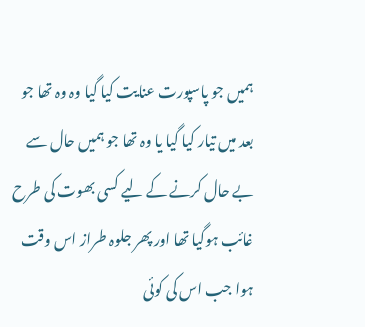ہمیں جو پاسپورت عنایت کیا گیا وہ وہ تھا جو بعد میں تیار کیا گیا یا وہ تھا جو ہمیں حال سے بے حال کرنے کے لیے کسی بھوت کی طرح غائب ہوگیا تھا اور پھر جلوہ طراز اس وقت ہوا جب اس کی کوئی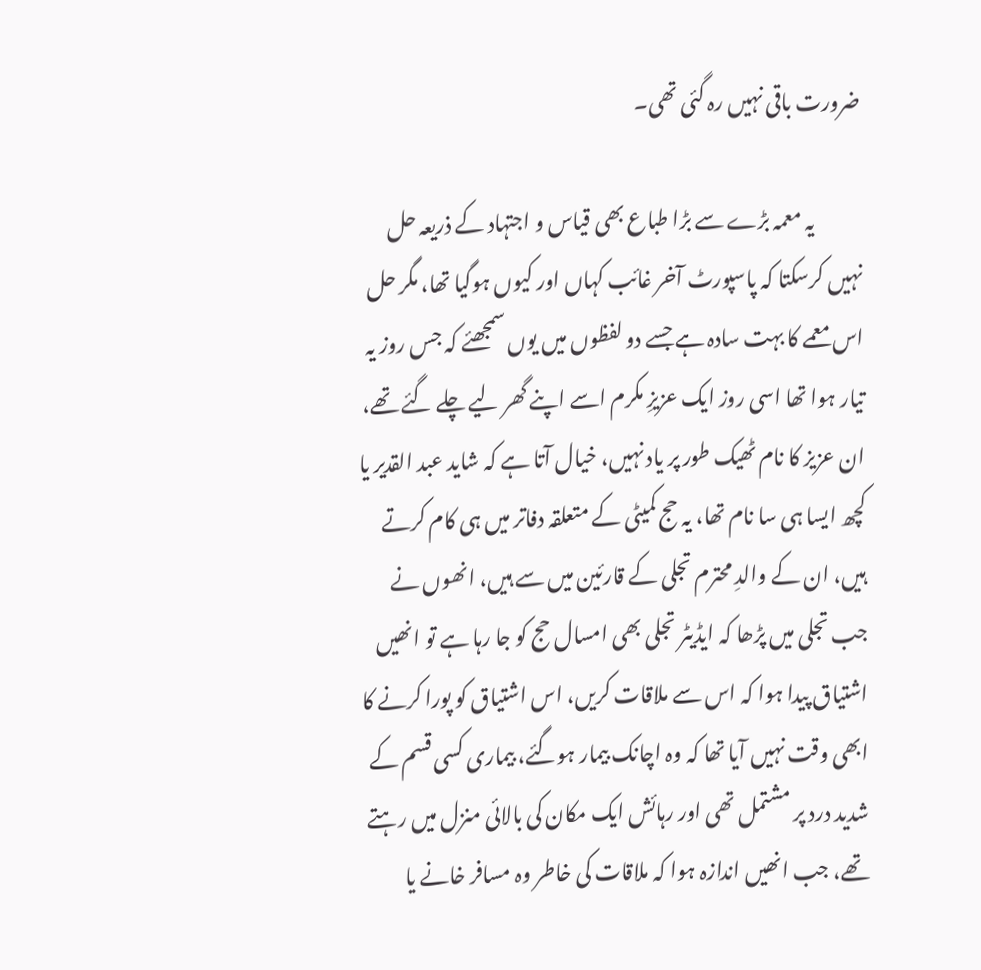ضرورت باقی نہیں رہ گئی تھی۔

            یہ معمہ بڑے سے بڑا طباع بھی قیاس و اجتہاد کے ذریعہ حل نہیں کرسکتا کہ پاسپورٹ آخر غائب کہاں اور کیوں ہوگیا تھا، مگر حل اس معمے کا بہت سادہ ہے جسے دو لفظوں میں یوں سمجھئے کہ جس روز یہ تیار ہوا تھا اسی روز ایک عزیزِ مکرم اسے اپنے گھر لیے چلے گئے تھے، ان عزیز کا نام ٹھیک طور پر یاد نہیں، خیال آتا ہے کہ شاید عبد القدیر یا کچھ ایسا ہی سا نام تھا، یہ حج کمیٹی کے متعلقہ دفاتر میں ہی کام کرتے ہیں، ان کے والدِ محترم تجلی کے قارئین میں سے ہیں، انھوں نے جب تجلی میں پڑھا کہ ایڈیٹر تجلی بھی امسال حج کو جا رہا ہے تو انھیں اشتیاق پیدا ہوا کہ اس سے ملاقات کریں، اس اشتیاق کو پورا کرنے کا ابھی وقت نہیں آیا تھا کہ وہ اچانک بیمار ہوگئے، بیماری کسی قسم کے شدید درد پر مشتمل تھی اور رہائش ایک مکان کی بالائی منزل میں رہتے تھے، جب انھیں اندازہ ہوا کہ ملاقات کی خاطر وہ مسافر خانے یا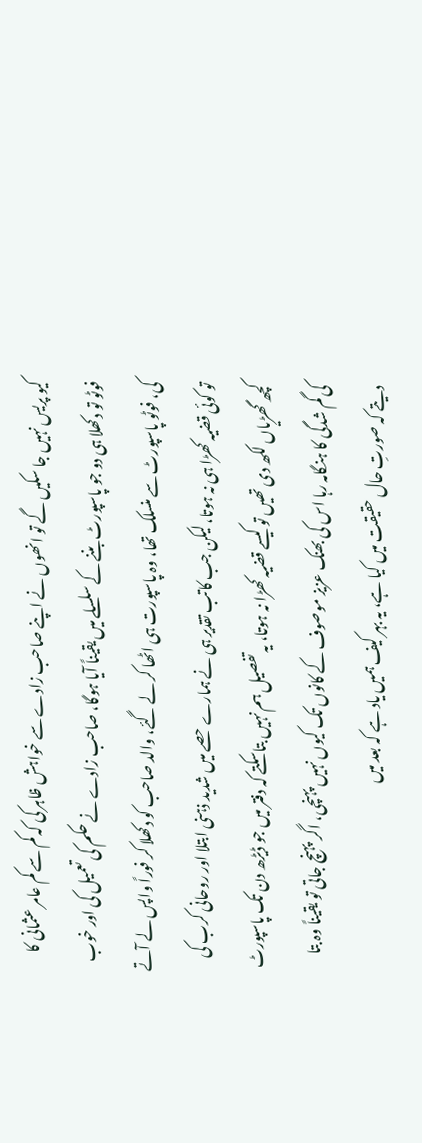کیو پریس نہیں جا سکیں گے تو انھوں نے اپنے صاحب زادے سے خواہش ظاہر کی کہ کم سے کم عامر عثمانی کا فوٹو تو دکھلا ہی دو جو پاسپورٹ بننے کے سلسلے میں یقیناً آیا ہوگا، صاحب زادے نے حکم کی تعمیل کی اور خوب کی، فوٹو پاسپورٹ سے منسلک تھا، وہ پاسپورت ہی اٹھا کر لے گئے، والد صاحب کو دکھلا کر فوراً واپس لے آتے تو کوئی قضیہ کھڑا ہی نہ ہوتا، لیکن جب کاتب تقدیر ہی نے ہمارے حصے میں شدید ذہنی ابتلا اور روحانی کرب کی کچھ گھڑیاں لکھ دی تھیں تو کیسے قضیہ کھڑا نہ ہوتا، یہ تفصیل ہم نہیں بتاسکتے کہ دفتر میں جو ڈیڑھ دن تک پاسپورٹ کی گم شدگی کا ہنگامہ رہا اس کی بھنک عزیز موصوف کے کانوں تک کیوں نہیں پہنچی، اگر پہنچ جاتی تو یقیناً وہ بتا دیتے کہ صورتِ حال حقیقت میں کیا ہے، یہ بہر کیف ہمیں یاد ہے کہ بعد میں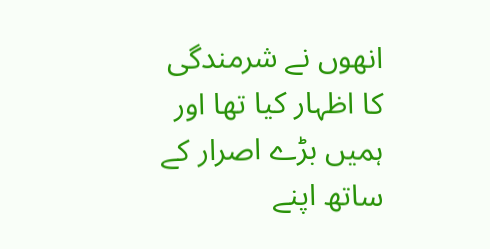انھوں نے شرمندگی کا اظہار کیا تھا اور ہمیں بڑے اصرار کے ساتھ اپنے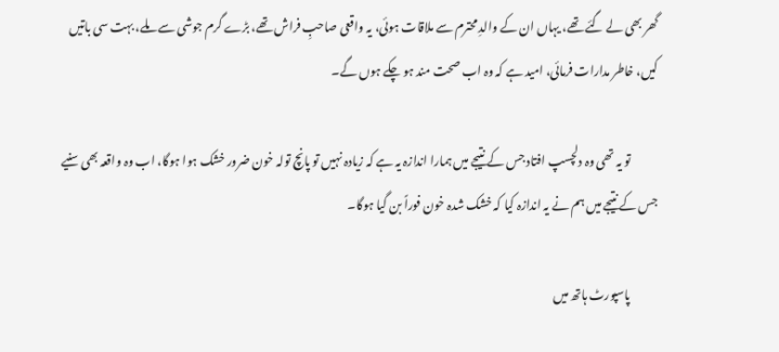گھر بھی لے گئے تھے، یہاں ان کے والدِ محترم سے ملاقات ہوئی، یہ واقعی صاحبِ فراش تھے، بڑے گرم جوشی سے ملے، بہت سی باتیں کیں، خاطر مدارات فرمائی، امید ہے کہ وہ اب صحت مند ہو چکے ہوں گے۔

            تو یہ تھی وہ دلچسپ افتاد جس کے نتیجے میں ہمارا اندازہ یہ ہے کہ زیادہ نہیں تو پانچ تولہ خون ضرور خشک ہوا ہوگا، اب وہ واقعہ بھی سنیے جس کے نتیجے میں ہم نے یہ اندازہ کیا کہ خشک شدہ خون فوراً بن گیا ہوگا۔

            پاسپورٹ ہاتھ میں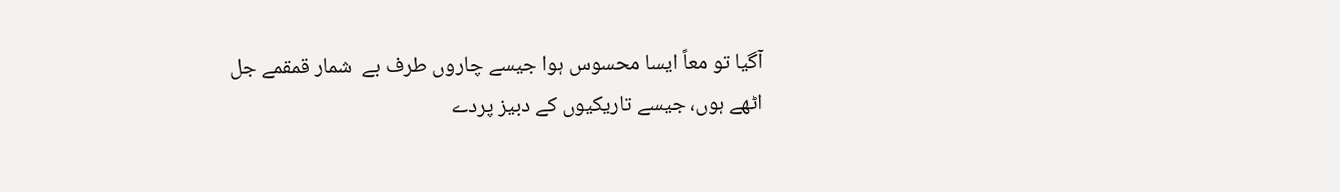آگیا تو معاً ایسا محسوس ہوا جیسے چاروں طرف بے  شمار قمقمے جل اٹھے ہوں، جیسے تاریکیوں کے دبیز پردے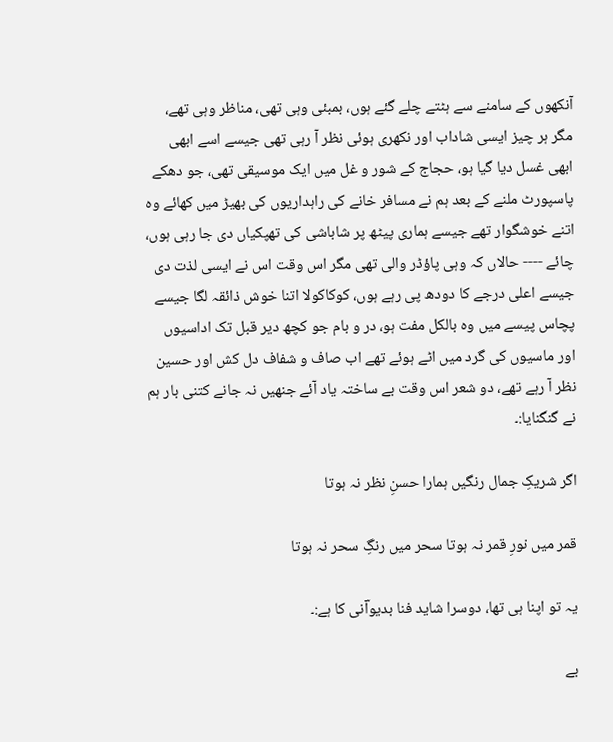آنکھوں کے سامنے سے ہٹتے چلے گئے ہوں، بمبئی وہی تھی، مناظر وہی تھے، مگر ہر چیز ایسی شاداب اور نکھری ہوئی نظر آ رہی تھی جیسے اسے ابھی ابھی غسل دیا گیا ہو، حجاج کے شور و غل میں ایک موسیقی تھی، جو دھکے پاسپورٹ ملنے کے بعد ہم نے مسافر خانے کی راہداریوں کی بھیڑ میں کھائے وہ اتنے خوشگوار تھے جیسے ہماری پیٹھ پر شاباشی کی تھپکیاں دی جا رہی ہوں، چائے ---- حالاں کہ وہی پاؤڈر والی تھی مگر اس وقت اس نے ایسی لذت دی جیسے اعلی درجے کا دودھ پی رہے ہوں، کوکاکولا اتنا خوش ذائقہ لگا جیسے پچاس پیسے میں وہ بالکل مفت ہو، در و بام جو کچھ دیر قبل تک اداسیوں اور ماسیوں کی گرد میں اٹے ہوئے تھے اب صاف و شفاف دل کش اور حسین نظر آ رہے تھے، دو شعر اس وقت بے ساختہ یاد آئے جنھیں نہ جانے کتنی بار ہم نے گنگنایا:۔

اگر شریکِ جمال رنگیں ہمارا حسنِ نظر نہ ہوتا

قمر میں نورِ قمر نہ ہوتا سحر میں رنگِ سحر نہ ہوتا

یہ تو اپنا ہی تھا، دوسرا شاید فنا بدیواؔنی کا ہے:۔

بے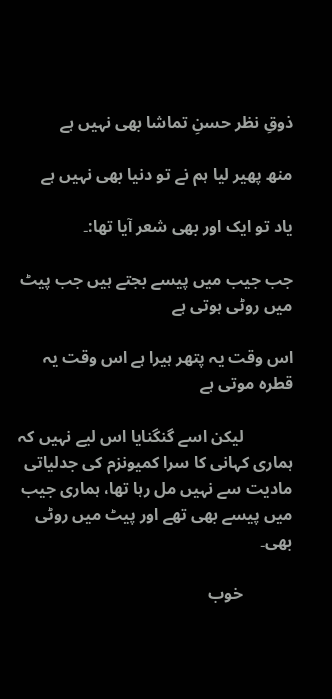ذوقِ نظر حسنِ تماشا بھی نہیں ہے

منھ پھیر لیا ہم نے تو دنیا بھی نہیں ہے

یاد تو ایک اور بھی شعر آیا تھا:۔

جب جیب میں پیسے بجتے ہیں جب پیٹ میں روٹی ہوتی ہے

اس وقت یہ پتھر ہیرا ہے اس وقت یہ قطرہ موتی ہے

            لیکن اسے گنگنایا اس لیے نہیں کہ ہماری کہانی کا سرا کمیونزم کی جدلیاتی مادیت سے نہیں مل رہا تھا، ہماری جیب میں پیسے بھی تھے اور پیٹ میں روٹی بھی۔

            خوب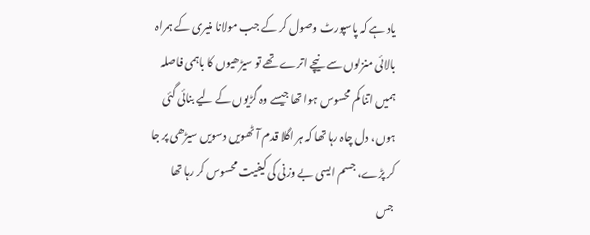یاد ہے کہ پاسپورٹ وصول کر کے جب مولانا منیری کے ہمراہ بالائی منزلوں سے نیچے اترے تھے تو سیڑھیوں کا باہمی فاصلہ ہمیں اتنا کم محسوس ہوا تھا جیسے وہ گڑیوں کے لیے بنائی گئی ہوں، دل چاہ رہا تھا کہ ہر اگلا قدم آٹھویں دسویں سیڑھی پر جا کر پڑے، جسم ایسی بے وزنی کی کیفیت محسوس کر رہا تھا جس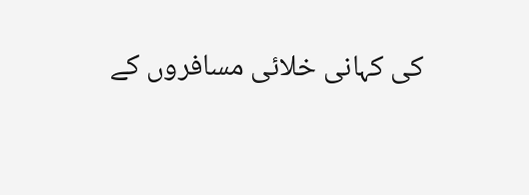کی کہانی خلائی مسافروں کے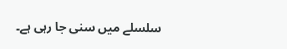سلسلے میں سنی جا رہی ہے۔